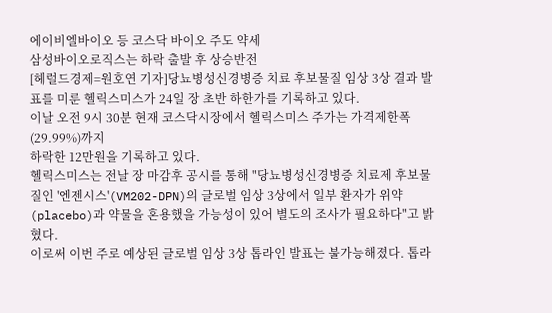에이비엘바이오 등 코스닥 바이오 주도 약세
삼성바이오로직스는 하락 출발 후 상승반전
[헤럴드경제=원호연 기자]당뇨병성신경병증 치료 후보물질 임상 3상 결과 발표를 미룬 헬릭스미스가 24일 장 초반 하한가를 기록하고 있다.
이날 오전 9시 30분 현재 코스닥시장에서 헬릭스미스 주가는 가격제한폭(29.99%)까지
하락한 12만원을 기록하고 있다.
헬릭스미스는 전날 장 마감후 공시를 통해 "당뇨병성신경병증 치료제 후보물질인 '엔젠시스'(VM202-DPN)의 글로벌 임상 3상에서 일부 환자가 위약(placebo)과 약물을 혼용했을 가능성이 있어 별도의 조사가 필요하다"고 밝혔다.
이로써 이번 주로 예상된 글로벌 임상 3상 톱라인 발표는 불가능해졌다. 톱라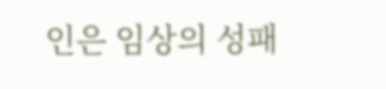인은 임상의 성패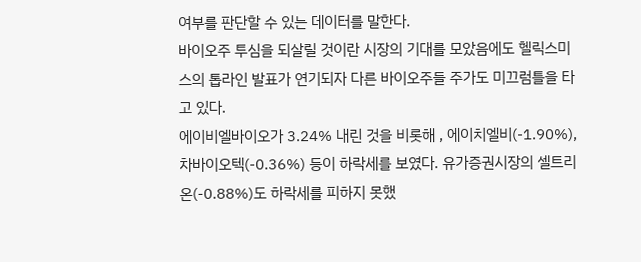여부를 판단할 수 있는 데이터를 말한다.
바이오주 투심을 되살릴 것이란 시장의 기대를 모았음에도 헬릭스미스의 톱라인 발표가 연기되자 다른 바이오주들 주가도 미끄럼틀을 타고 있다.
에이비엘바이오가 3.24% 내린 것을 비롯해 , 에이치엘비(-1.90%), 차바이오텍(-0.36%) 등이 하락세를 보였다. 유가증권시장의 셀트리온(-0.88%)도 하락세를 피하지 못했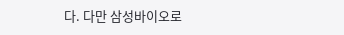다. 다만 삼성바이오로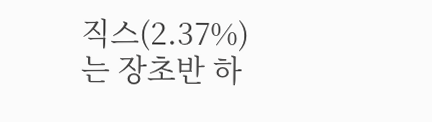직스(2.37%)는 장초반 하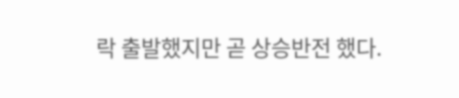락 출발했지만 곧 상승반전 했다.